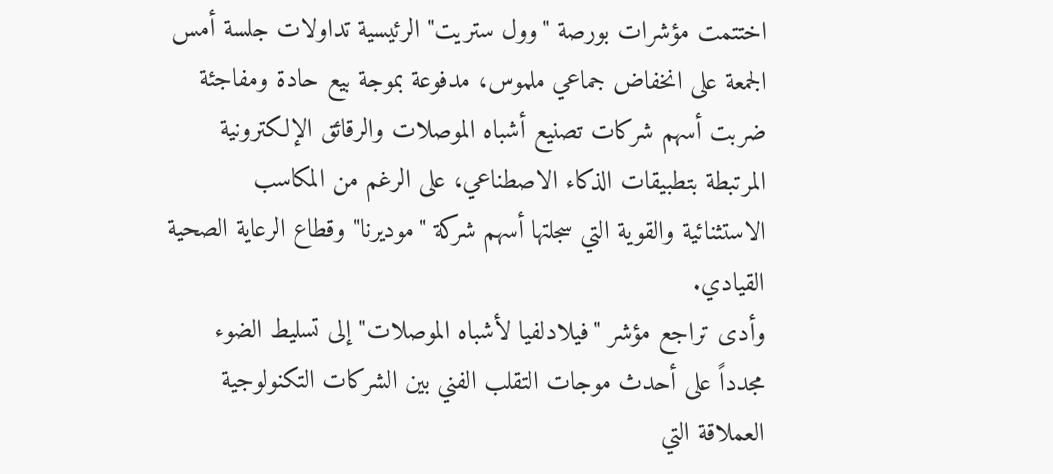اختتمت مؤشرات بورصة "وول ستريت" الرئيسية تداولات جلسة أمس الجمعة على انخفاض جماعي ملموس، مدفوعة بموجة بيع حادة ومفاجئة ضربت أسهم شركات تصنيع أشباه الموصلات والرقائق الإلكترونية المرتبطة بتطبيقات الذكاء الاصطناعي، على الرغم من المكاسب الاستثنائية والقوية التي سجلتها أسهم شركة "موديرنا" وقطاع الرعاية الصحية القيادي.
وأدى تراجع مؤشر "فيلادلفيا لأشباه الموصلات" إلى تسليط الضوء مجدداً على أحدث موجات التقلب الفني بين الشركات التكنولوجية العملاقة التي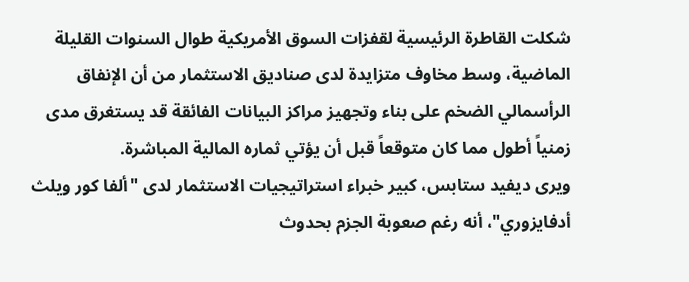شكلت القاطرة الرئيسية لقفزات السوق الأمريكية طوال السنوات القليلة الماضية، وسط مخاوف متزايدة لدى صناديق الاستثمار من أن الإنفاق الرأسمالي الضخم على بناء وتجهيز مراكز البيانات الفائقة قد يستغرق مدى زمنياً أطول مما كان متوقعاً قبل أن يؤتي ثماره المالية المباشرة.
ويرى ديفيد ستابس، كبير خبراء استراتيجيات الاستثمار لدى "ألفا كور ويلث أدفايزوري"، أنه رغم صعوبة الجزم بحدوث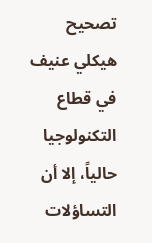تصحيح هيكلي عنيف في قطاع التكنولوجيا حالياً، إلا أن التساؤلات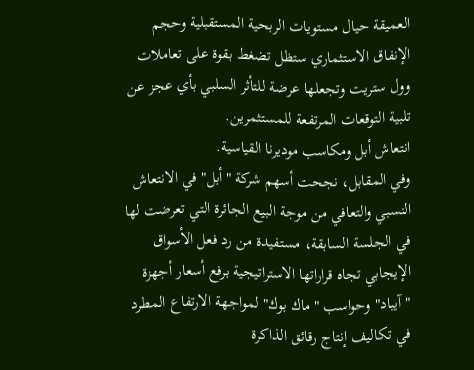العميقة حيال مستويات الربحية المستقبلية وحجم الإنفاق الاستثماري ستظل تضغط بقوة على تعاملات وول ستريت وتجعلها عرضة للتأثر السلبي بأي عجز عن تلبية التوقعات المرتفعة للمستثمرين.
انتعاش أبل ومكاسب موديرنا القياسية.
وفي المقابل، نجحت أسهم شركة "أبل" في الانتعاش النسبي والتعافي من موجة البيع الجائرة التي تعرضت لها في الجلسة السابقة، مستفيدة من رد فعل الأسواق الإيجابي تجاه قراراتها الاستراتيجية برفع أسعار أجهزة "آيباد" وحواسب "ماك بوك" لمواجهة الارتفاع المطرد في تكاليف إنتاج رقائق الذاكرة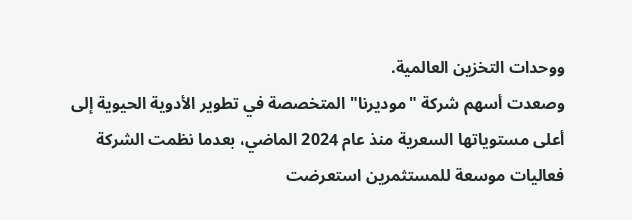ووحدات التخزين العالمية.
وصعدت أسهم شركة "موديرنا" المتخصصة في تطوير الأدوية الحيوية إلى أعلى مستوياتها السعرية منذ عام 2024 الماضي، بعدما نظمت الشركة فعاليات موسعة للمستثمرين استعرضت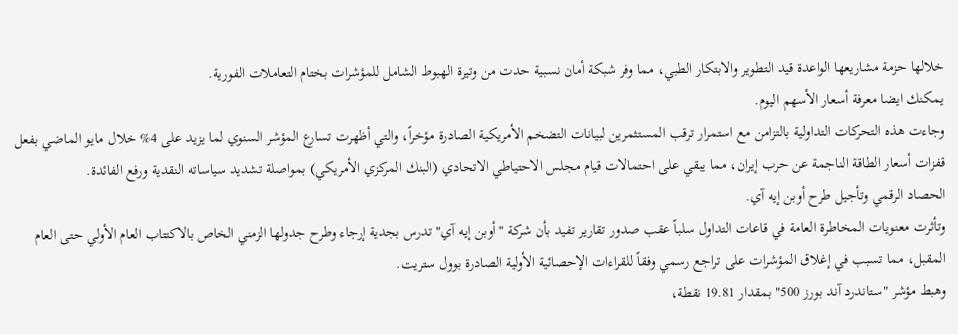خلالها حزمة مشاريعها الواعدة قيد التطوير والابتكار الطبي، مما وفر شبكة أمان نسبية حدت من وتيرة الهبوط الشامل للمؤشرات بختام التعاملات الفورية.
يمكنك ايضا معرفة أسعار الأسهم اليوم.
وجاءت هذه التحركات التداولية بالتزامن مع استمرار ترقب المستثمرين لبيانات التضخم الأمريكية الصادرة مؤخراً، والتي أظهرت تسارع المؤشر السنوي لما يزيد على 4% خلال مايو الماضي بفعل قفزات أسعار الطاقة الناجمة عن حرب إيران، مما يبقي على احتمالات قيام مجلس الاحتياطي الاتحادي (البنك المركزي الأمريكي) بمواصلة تشديد سياساته النقدية ورفع الفائدة.
الحصاد الرقمي وتأجيل طرح أوبن إيه آي.
وتأثرت معنويات المخاطرة العامة في قاعات التداول سلباً عقب صدور تقارير تفيد بأن شركة "أوبن إيه آي" تدرس بجدية إرجاء وطرح جدولها الزمني الخاص بالاكتتاب العام الأولي حتى العام المقبل، مما تسبب في إغلاق المؤشرات على تراجع رسمي وفقاً للقراءات الإحصائية الأولية الصادرة بوول ستريت.
وهبط مؤشر "ستاندرد آند بورز 500" بمقدار 19.81 نقطة،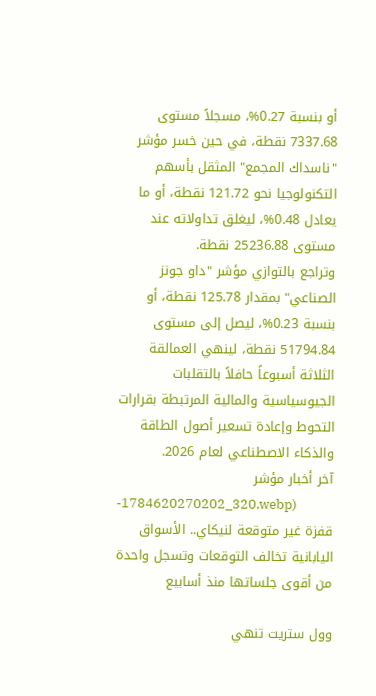أو بنسبة 0.27%، مسجلاً مستوى 7337.68 نقطة، في حين خسر مؤشر "ناسداك المجمع" المثقل بأسهم التكنولوجيا نحو 121.72 نقطة، أو ما يعادل 0.48%، ليغلق تداولاته عند مستوى 25236.88 نقطة.
وتراجع بالتوازي مؤشر "داو جونز الصناعي" بمقدار 125.78 نقطة، أو بنسبة 0.23%، ليصل إلى مستوى 51794.84 نقطة، لينهي العمالقة الثلاثة أسبوعاً حافلاً بالتقلبات الجيوسياسية والمالية المرتبطة بقرارات التحوط وإعادة تسعير أصول الطاقة والذكاء الاصطناعي لعام 2026.
آخر أخبار مؤشر
-1784620270202_320.webp)
قفزة غير متوقعة لنيكاي.. الأسواق اليابانية تخالف التوقعات وتسجل واحدة من أقوى جلساتها منذ أسابيع

وول ستريت تنهي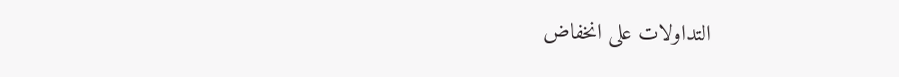التداولات على انخفاض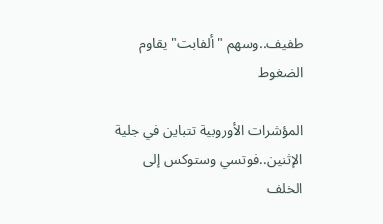طفيف..وسهم "ألفابت" يقاوم الضغوط

المؤشرات الأوروبية تتباين في جلية الإثنين..فوتسي وستوكس إلى الخلف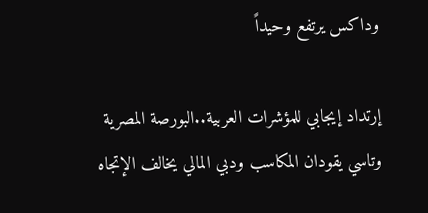وداكس يرتفع وحيداً

إرتداد إيجابي للمؤشرات العربية..البورصة المصرية وتاسي يقودان المكاسب ودبي المالي يخالف الإتجاه